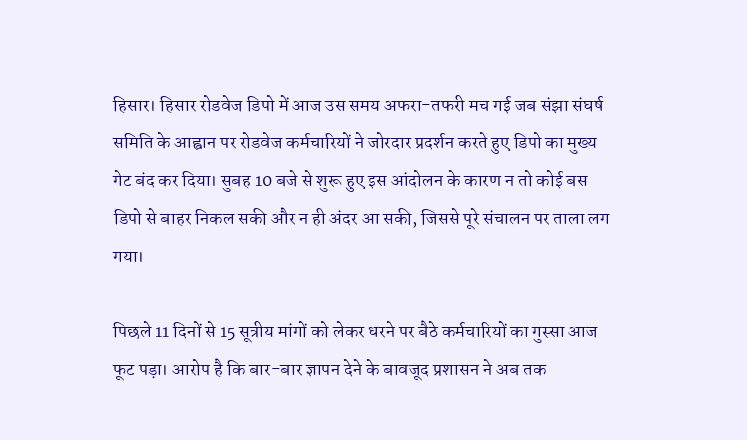हिसार। हिसार रोडवेज डिपो में आज उस समय अफरा-तफरी मच गई जब संझा संघर्ष समिति के आह्वान पर रोडवेज कर्मचारियों ने जोरदार प्रदर्शन करते हुए डिपो का मुख्य गेट बंद कर दिया। सुबह 10 बजे से शुरू हुए इस आंदोलन के कारण न तो कोई बस डिपो से बाहर निकल सकी और न ही अंदर आ सकी, जिससे पूरे संचालन पर ताला लग गया।

पिछले 11 दिनों से 15 सूत्रीय मांगों को लेकर धरने पर बैठे कर्मचारियों का गुस्सा आज फूट पड़ा। आरोप है कि बार-बार ज्ञापन देने के बावजूद प्रशासन ने अब तक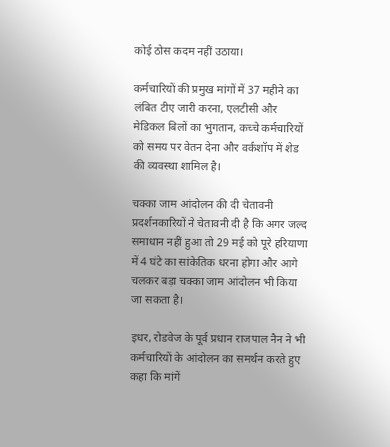कोई ठोस कदम नहीं उठाया।

कर्मचारियों की प्रमुख मांगों में 37 महीने का लंबित टीए जारी करना, एलटीसी और मेडिकल बिलों का भुगतान, कच्चे कर्मचारियों को समय पर वेतन देना और वर्कशॉप में शेड की व्यवस्था शामिल है।

चक्का जाम आंदोलन की दी चेतावनी
प्रदर्शनकारियों ने चेतावनी दी है कि अगर जल्द समाधान नहीं हुआ तो 29 मई को पूरे हरियाणा में 4 घंटे का सांकेतिक धरना होगा और आगे चलकर बड़ा चक्का जाम आंदोलन भी किया जा सकता है।

इधर, रोडवेज के पूर्व प्रधान राजपाल नैन ने भी कर्मचारियों के आंदोलन का समर्थन करते हुए कहा कि मांगें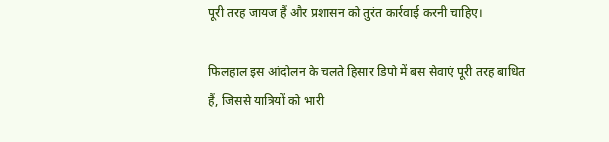पूरी तरह जायज हैं और प्रशासन को तुरंत कार्रवाई करनी चाहिए।

फिलहाल इस आंदोलन के चलते हिसार डिपो में बस सेवाएं पूरी तरह बाधित हैं, जिससे यात्रियों को भारी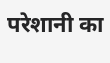परेशानी का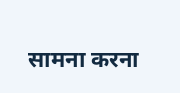सामना करना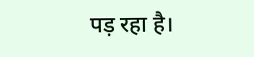पड़ रहा है।